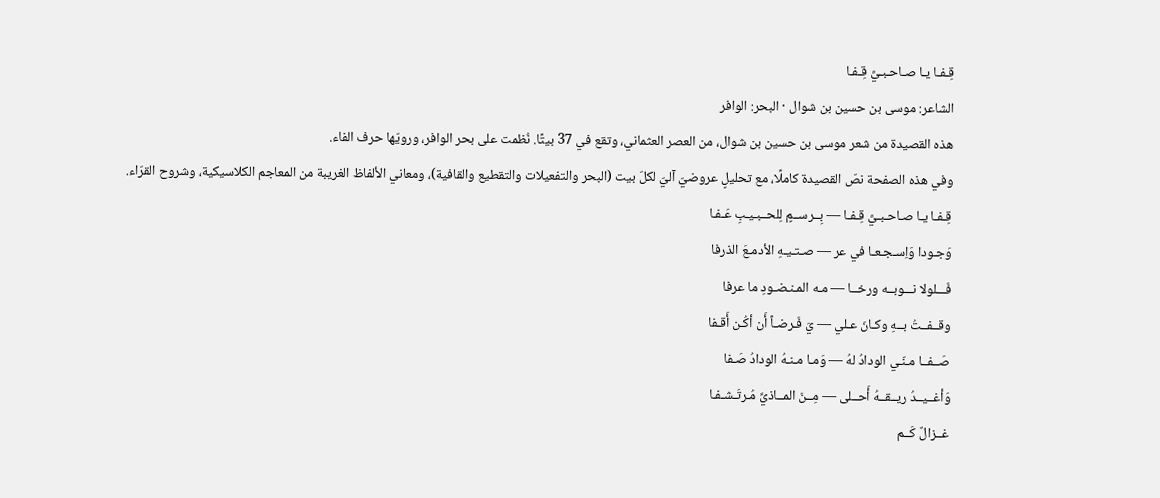قِـفـا يـا صـاحـبـيَّ قِـفـا
الشاعر: موسى بن حسين بن شوال · البحر: الوافر
هذه القصيدة من شعر موسى بن حسين بن شوال، من العصر العثماني، وتقع في 37 بيتًا. نُظمت على بحر الوافر، ورويّها حرف الفاء.
وفي هذه الصفحة نصّ القصيدة كاملًا، مع تحليلٍ عروضيّ آليّ لكلّ بيت (البحر والتفعيلات والتقطيع والقافية)، ومعاني الألفاظ الغريبة من المعاجم الكلاسيكية، وشروح القرّاء.
قِـفـا يـا صـاحـبـيَّ قِـفـا — بِــرســمٍ لِلحــبـيـبِ عَـفـا
وَجـودا وَاِسـجـعـا في عر — صـتـيـهِ الأدمـعَ الذرفا
فَـــلولا نـــوبــه ورخــا — مـه المـنـضـودِ ما عرفا
وقــفــتُ بــهِ وكـانَ عـلي — يَ فَـرضـاً أَن أكُـن أَقـفا
صَــفــا مـنّـي الودادُ لهُ — وَمـا مـنـهُ الودادُ صَـفا
وَأغــيــدُ ريــقــهُ أَحــلى — مِــنَ المــاذيِّ مُـرتَـشـفـا
غــزالٌ كَــم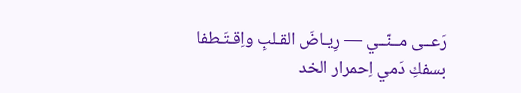رَعــى مــنّــي — رِيـاضَ القـلبِ واِقـتَـطفا
بسفكِ دَمي اِحمرار الخد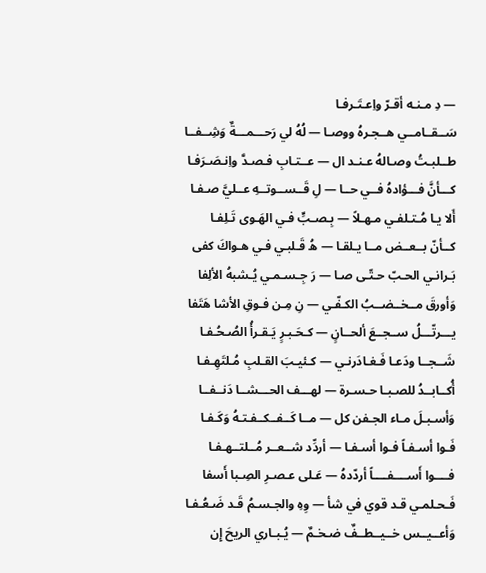— دِ مـنـه أقـرّ واِعـتَـرفـا
سَــقــامــي هــجـرهُ ووصـا — لُهُ لي رَحـــمـــةٌ وَشِــفــا
طــلبـتُ وصـالهُ عـنـد ال — عــتـابِ فـصـدَّ واِنـصَـرَفـا
كـــأنَّ فـــؤادهُ فــي حــا — لِ قَــســوتــهِ عــليَّ صـفـا
أَلا يـا مُـتـلفـي مـهـلاً — بِـصـبٍّ فـي الهَـوى تَـلِفـا
كــأنّ بــعــض مــا يـلقـا — هُ قَـلبـي فـي هـواكَ كفى
بَـرانـي الحـبّ حـتّـى صـا — رَ جِـسـمـي يُـشبهُ الألِفا
وَأورقَ مــخــضــبُ الكـفّـي — نِ مِـن فـوقِ الأشا هَتَفا
يـــرتّـــلُ ســجــعَ ألحــانٍ — كـحَـبـرٍ يَـقـرأُ الصُـحُـفـا
شَــجــا ودَعـا فَـغـادَرنـي — كـئيـبَ القـلبِ مُـلتَهِـفـا
أُكــابــدُ للصـبـا حـسـرة — لهـــف الحـــشــا دَنــفــا
وَأسـبـلَ مـاء الجـفن كل — مــا كَــفــكــفـتـهُ وَكَـفـا
فَـوا أسـفـاً فـوا أسـفـا — أردِّد شــعــر مُــلتــهـفـا
فــــوا أَســــفــــاً أردّدهُ — عَـلى عـصـرِ الصِـبا أَسفا
فَـحـلمـي قـد قوي في شأ — وِهِ والجـسـمُ قَـد ضَـعُـفـا
وَأعــيــس خــيــطــفٌ ضـخـمٌ — يُـبـاري الريحَ إِن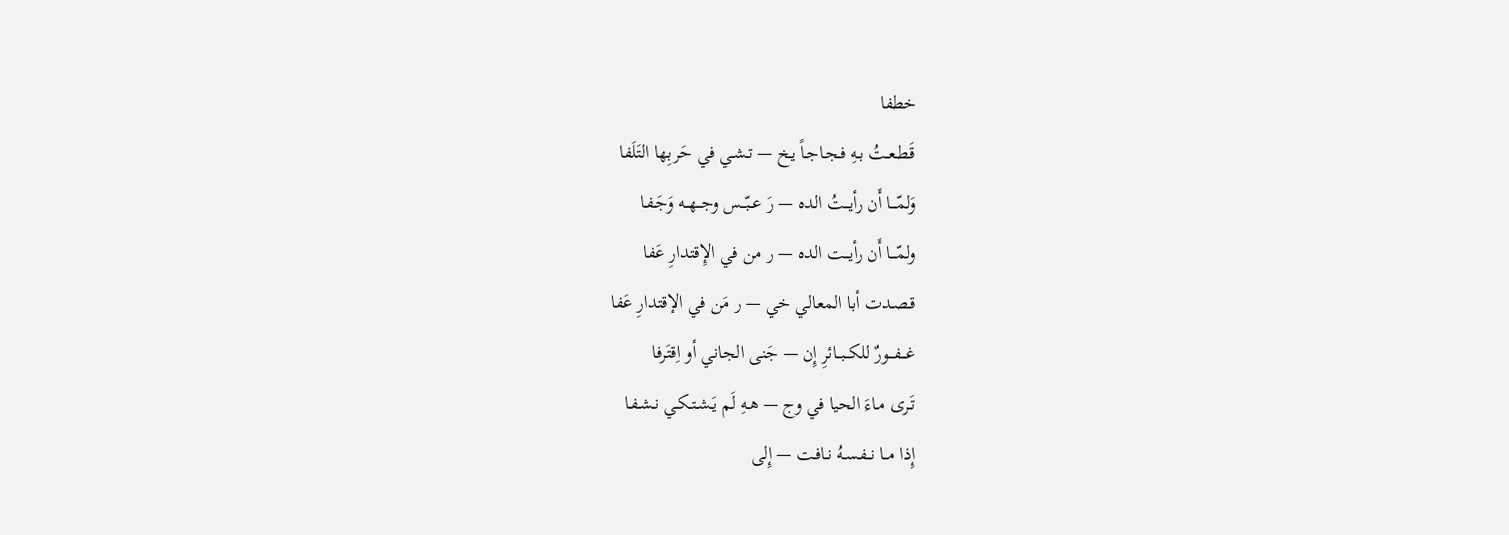خطفا
قَـطـعـتُ بـهِ فـجـاجـاً يـخ — تـشـي في حَربِها التَلَفا
وَلمّـــا أَن رأيـــتُ الده — رَ عــبّــس وجــهــه وَجَـفـا
ولمّـــا أَن رأيـــت الده — ر من في الإِقتدارِ عَفا
قـصـدت أبا المعالي خي — ر مَن في الإقتدارِ عَفا
غـــفـــورٌ للكــبــائرِ إِن — جَنى الجاني أو اِقتَرفا
تَـرى مـاءَ الحيا في وج — هـهِ لَم يَـشـتـكـي نـشـفـا
إِذا مــا نــفـسـهُ نـافـت — إِلى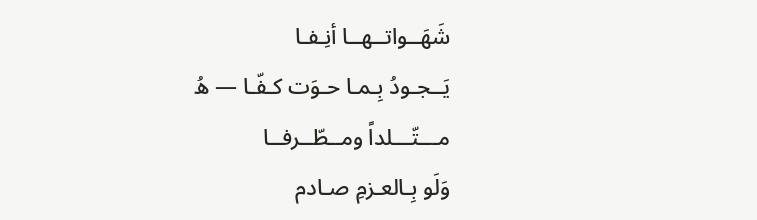شَهَــواتــهــا أنِـفـا
يَــجـودُ بِـمـا حـوَت كـفّـا — هُ مـــتّـــلداً ومــطّــرفــا
وَلَو بِـالعـزمِ صـادم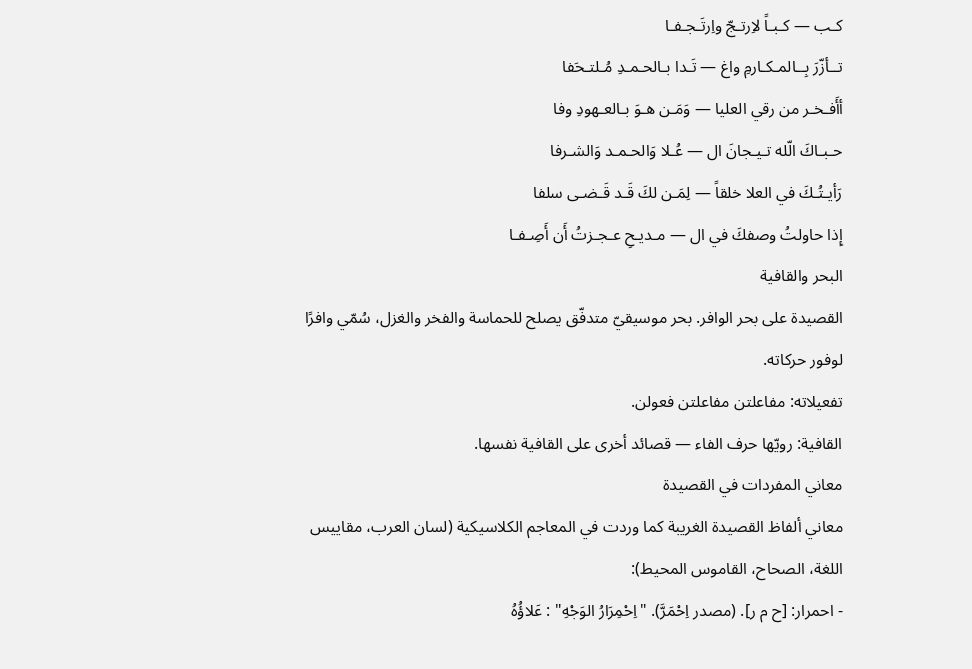كـب — كـبـاً لاِرتـجّ واِرتَـجـفـا
تــأزّرَ بِــالمـكـارمِ واغ — تَـدا بـالحـمـدِ مُـلتـحَفا
أأَفـخـر من رقي العليا — وَمَـن هـوَ بـالعـهودِ وفا
حـبـاكَ الّله تـيـجانَ ال — عُـلا وَالحـمـد وَالشـرفا
رَأيـتُـكَ في العلا خلقاً — لِمَـن لكَ قَـد قَـضـى سلفا
إِذا حاولتُ وصفكَ في ال — مـديـحِ عـجـزتُ أَن أَصِـفـا
البحر والقافية
القصيدة على بحر الوافر. بحر موسيقيّ متدفّق يصلح للحماسة والفخر والغزل، سُمّي وافرًا لوفور حركاته.
تفعيلاته: مفاعلتن مفاعلتن فعولن.
القافية: رويّها حرف الفاء — قصائد أخرى على القافية نفسها.
معاني المفردات في القصيدة
معاني ألفاظ القصيدة الغريبة كما وردت في المعاجم الكلاسيكية (لسان العرب، مقاييس اللغة، الصحاح، القاموس المحيط):
- احمرار: [ح م ر]. (مصدر اِحْمَرَّ). "اِحْمِرَارُ الوَجْهِ" : عَلاؤُهُ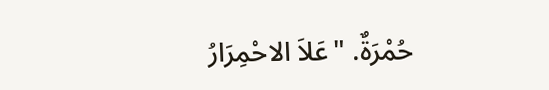حُمْرَةٌ. "عَلاَ الاحْمِرَارُ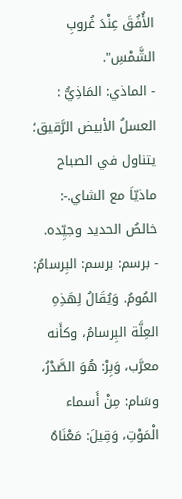الأُفُقَ عِنْدَ غُروبِ الشَّمْسِ".
- الماذي: المَاذِيُّ : العسلُ الأبيض الرَّقيق؛ يتناول في الصباح ماذيّاَ مع الشاي.-: خالصُ الحديد وجيِّده.
- برسم: برسم: البِرسامُ: المُومُ. وَيُقَالُ لِهَذِهِ العِلَّة البِرسامُ، وكأَنه معرَّب، وَبِرْ: هُوَ الصَّدْرُ، وسَام: مِنْ أَسماء الْمَوْتِ، وَقِيلَ: مَعْنَاهُ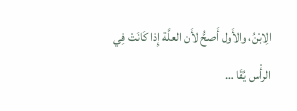الِابْنُ، والأَول أَصحُّ لأَن العلَّة إِذا كَانَتْ فِي الرأْس يُقَا …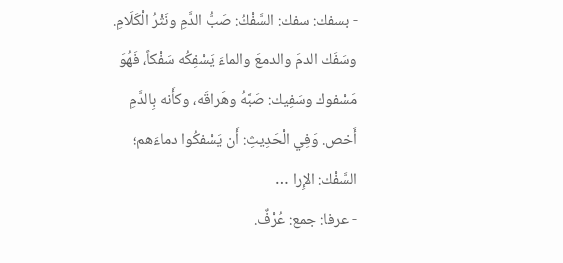- بسفك: سفك: السَّفْكُ: صَبُّ الدَّمِ ونَثْرُ الْكَلَامِ. وسَفَك الدمَ والدمعَ والماءَ يَسْفِكُه سَفْكاً، فَهُوَ مَسْفوك وسَفِيك: صَبَّهُ وهَراقَه، وكأَنه بِالدَّمِ أَخص. وَفِي الْحَدِيثِ: أَن يَسْفكُوا دماءَهم؛ السَّفْك: الإِرا …
- عرفا: جمع: عُرْفٌ.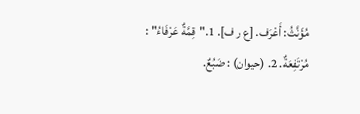مُؤَنَّثُ: أَعْرَف. [ع ر ف]. 1."قِمَّةٌ عَرْفَاءُ" : مُرْتَفِعَةٌ. 2. (حيوان) : ضَبُعٌ.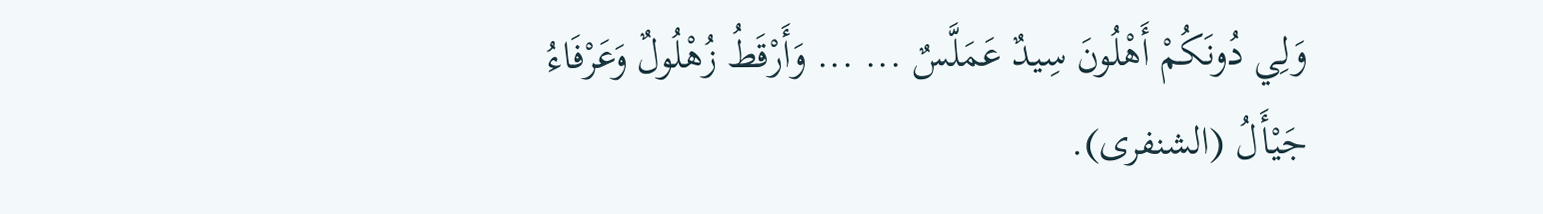وَلِي دُونَكُمْ أَهْلُونَ سِيدٌ عَمَلَّسٌ ... ... وَأَرْقَطُ زُهْلُولٌ وَعَرْفَاءُ جَيْأَلُ (الشنفرى).